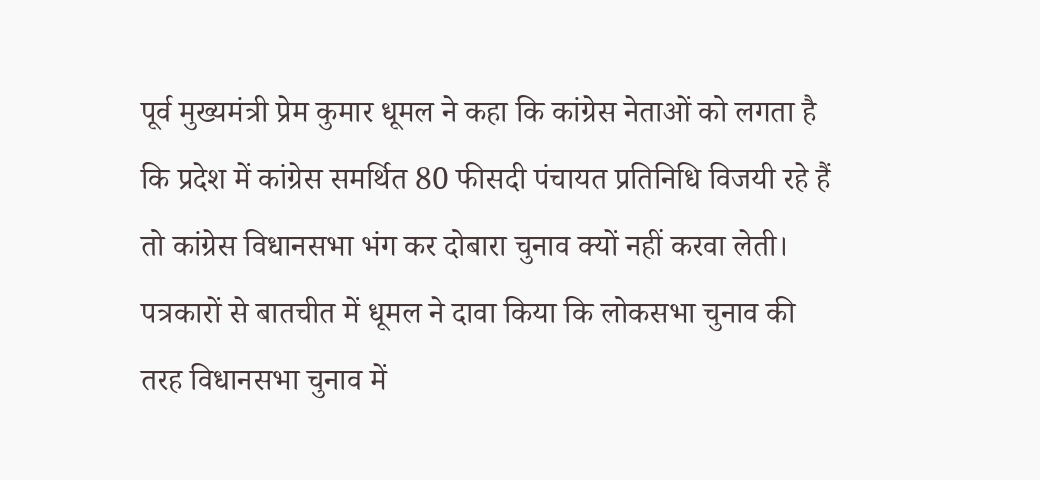पूर्व मुख्यमंत्री प्रेम कुमार धूमल ने कहा कि कांग्रेस नेताओं को लगता है कि प्रदेश में कांग्रेस समर्थित 80 फीसदी पंचायत प्रतिनिधि विजयी रहे हैं तो कांग्रेस विधानसभा भंग कर दोबारा चुनाव क्यों नहीं करवा लेती। पत्रकारों से बातचीत में धूमल ने दावा किया कि लोकसभा चुनाव की तरह विधानसभा चुनाव में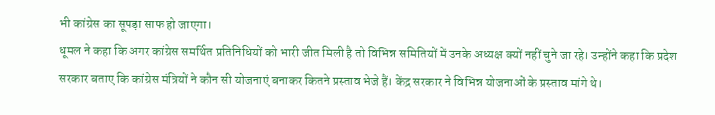भी कांग्रेस का सूपड़ा साफ हो जाएगा।
धूमल ने कहा कि अगर कांग्रेस समर्थित प्रतिनिधियों को भारी जीत मिली है तो विभिन्न समितियों में उनके अध्यक्ष क्यों नहीं चुने जा रहे। उन्होंने कहा कि प्रदेश सरकार बताए कि कांग्रेस मंत्रियों ने कौन सी योजनाएं बनाकर कितने प्रस्ताव भेजे हैं। केंद्र सरकार ने विभिन्न योजनाओं के प्रस्ताव मांगे थे।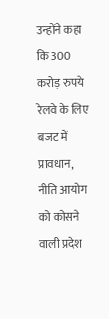उन्होंने कहा कि 300 करोड़ रुपये रेलवे के लिए बजट में प्रावधान, नीति आयोग को कोसने वाली प्रदेश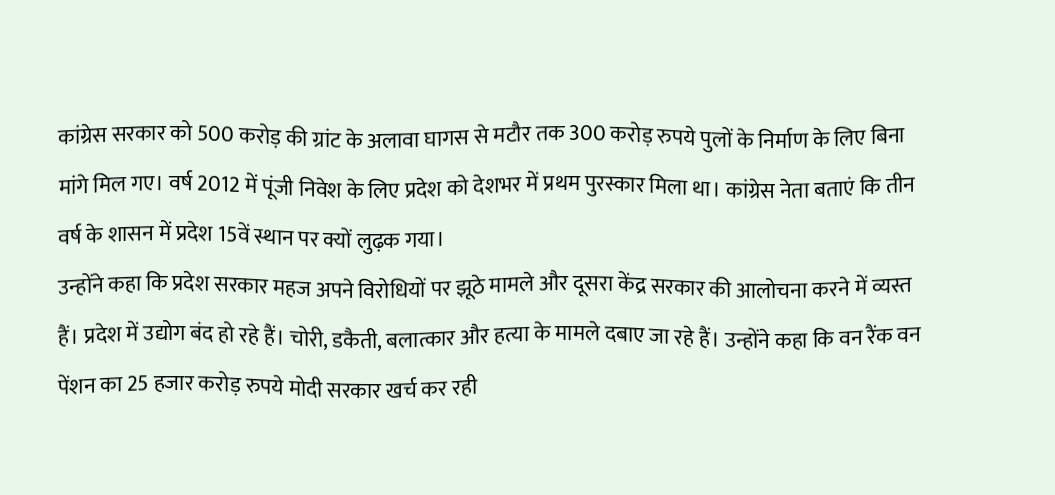कांग्रेस सरकार को 500 करोड़ की ग्रांट के अलावा घागस से मटौर तक 300 करोड़ रुपये पुलों के निर्माण के लिए बिना मांगे मिल गए। वर्ष 2012 में पूंजी निवेश के लिए प्रदेश को देशभर में प्रथम पुरस्कार मिला था। कांग्रेस नेता बताएं कि तीन वर्ष के शासन में प्रदेश 15वें स्थान पर क्यों लुढ़क गया।
उन्होंने कहा कि प्रदेश सरकार महज अपने विरोधियों पर झूठे मामले और दूसरा केंद्र सरकार की आलोचना करने में व्यस्त हैं। प्रदेश में उद्योग बंद हो रहे हैं। चोरी, डकैती, बलात्कार और हत्या के मामले दबाए जा रहे हैं। उन्होंने कहा कि वन रैंक वन पेंशन का 25 हजार करोड़ रुपये मोदी सरकार खर्च कर रही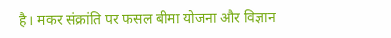है। मकर संक्रांति पर फसल बीमा योजना और विज्ञान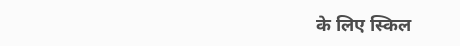के लिए स्किल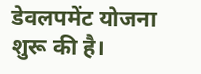डेवलपमेंट योजना शुरू की है।